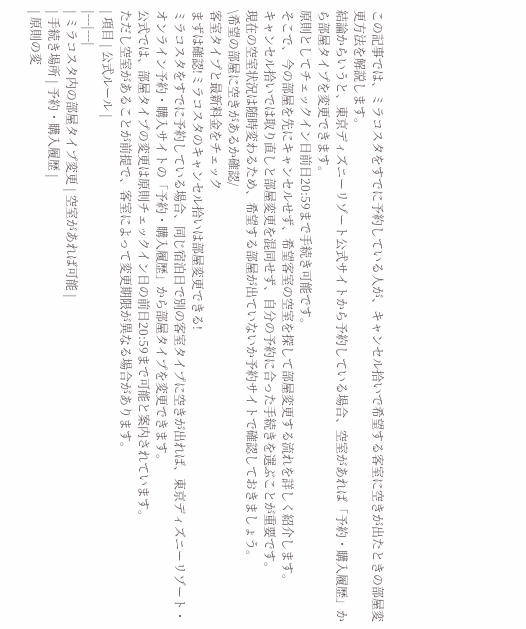この記事では、ミラコスタをすでに予約している人が、キャンセル拾いで希望する客室に空きが出たときの部屋変更方法を解説します。
結論からいうと、東京ディズニーリゾート公式サイトから予約している場合、空室があれば「予約・購入履歴」から部屋タイプを変更できます。
原則としてチェックイン日前日20:59まで手続き可能です。
そこで、今の部屋を先にキャンセルせず、希望客室の空室を探して部屋変更する流れを詳しく紹介します。
キャンセル拾いでは取り直しと部屋変更を混同せず、自分の予約に合った手続きを選ぶことが重要です。
現在の空室状況は随時変わるため、希望する部屋が出ていないか予約サイトで確認しておきましょう。
\希望の部屋に空きがあるか確認/
客室タイプと最新料金をチェック
まずは確認!ミラコスタのキャンセル拾いは部屋変更できる!
ミラコスタをすでに予約している場合、同じ宿泊日で別の客室タイプに空きが出れば、東京ディズニーリゾート・オンライン予約・購入サイトの「予約・購入履歴」から部屋タイプを変更できます。
公式では、部屋タイプの変更は原則チェックイン日の前日20:59まで可能と案内されています。
ただし空室があることが前提で、客室によって変更期限が異なる場合があります。
| 項目 | 公式ルール |
|---|---|
| ミラコスタ内の部屋タイプ変更 | 空室があれば可能 |
| 手続き場所 | 予約・購入履歴 |
| 原則の変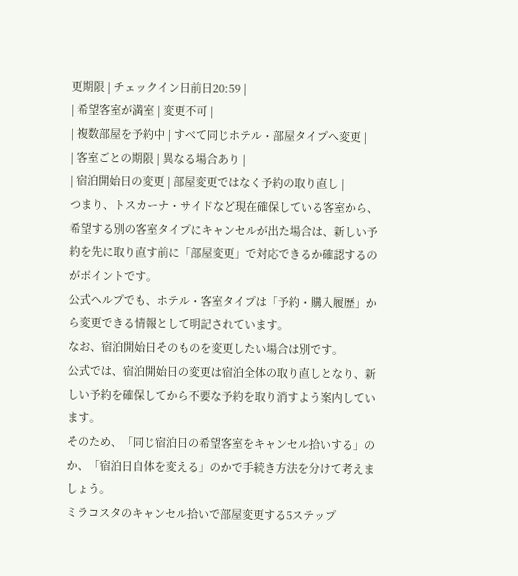更期限 | チェックイン日前日20:59 |
| 希望客室が満室 | 変更不可 |
| 複数部屋を予約中 | すべて同じホテル・部屋タイプへ変更 |
| 客室ごとの期限 | 異なる場合あり |
| 宿泊開始日の変更 | 部屋変更ではなく予約の取り直し |
つまり、トスカーナ・サイドなど現在確保している客室から、希望する別の客室タイプにキャンセルが出た場合は、新しい予約を先に取り直す前に「部屋変更」で対応できるか確認するのがポイントです。
公式ヘルプでも、ホテル・客室タイプは「予約・購入履歴」から変更できる情報として明記されています。
なお、宿泊開始日そのものを変更したい場合は別です。
公式では、宿泊開始日の変更は宿泊全体の取り直しとなり、新しい予約を確保してから不要な予約を取り消すよう案内しています。
そのため、「同じ宿泊日の希望客室をキャンセル拾いする」のか、「宿泊日自体を変える」のかで手続き方法を分けて考えましょう。
ミラコスタのキャンセル拾いで部屋変更する5ステップ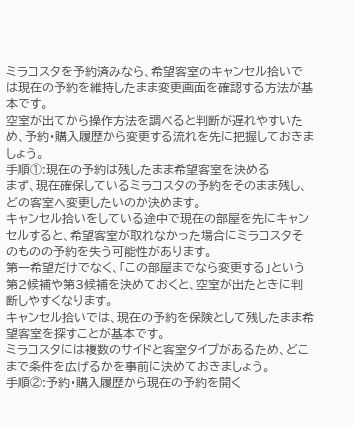ミラコスタを予約済みなら、希望客室のキャンセル拾いでは現在の予約を維持したまま変更画面を確認する方法が基本です。
空室が出てから操作方法を調べると判断が遅れやすいため、予約・購入履歴から変更する流れを先に把握しておきましょう。
手順①:現在の予約は残したまま希望客室を決める
まず、現在確保しているミラコスタの予約をそのまま残し、どの客室へ変更したいのか決めます。
キャンセル拾いをしている途中で現在の部屋を先にキャンセルすると、希望客室が取れなかった場合にミラコスタそのものの予約を失う可能性があります。
第一希望だけでなく、「この部屋までなら変更する」という第2候補や第3候補を決めておくと、空室が出たときに判断しやすくなります。
キャンセル拾いでは、現在の予約を保険として残したまま希望客室を探すことが基本です。
ミラコスタには複数のサイドと客室タイプがあるため、どこまで条件を広げるかを事前に決めておきましょう。
手順②:予約・購入履歴から現在の予約を開く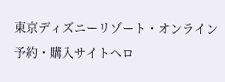東京ディズニーリゾート・オンライン予約・購入サイトへロ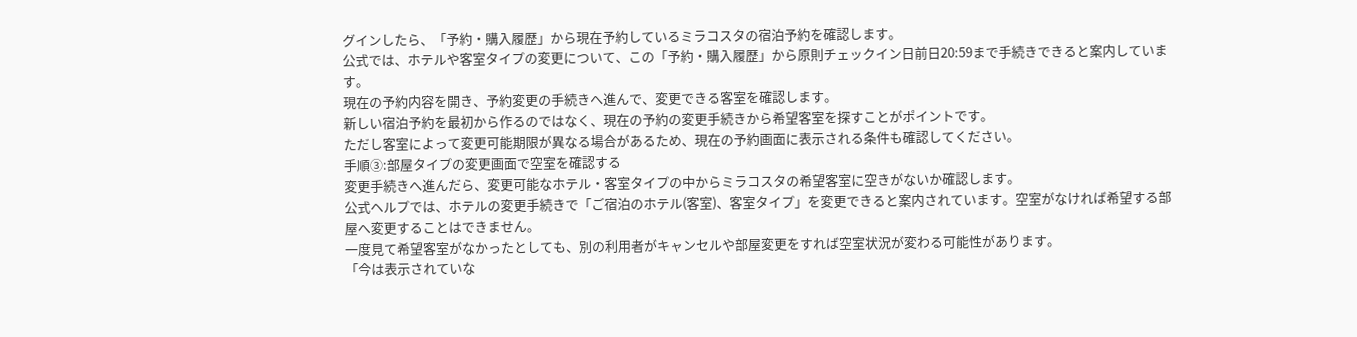グインしたら、「予約・購入履歴」から現在予約しているミラコスタの宿泊予約を確認します。
公式では、ホテルや客室タイプの変更について、この「予約・購入履歴」から原則チェックイン日前日20:59まで手続きできると案内しています。
現在の予約内容を開き、予約変更の手続きへ進んで、変更できる客室を確認します。
新しい宿泊予約を最初から作るのではなく、現在の予約の変更手続きから希望客室を探すことがポイントです。
ただし客室によって変更可能期限が異なる場合があるため、現在の予約画面に表示される条件も確認してください。
手順③:部屋タイプの変更画面で空室を確認する
変更手続きへ進んだら、変更可能なホテル・客室タイプの中からミラコスタの希望客室に空きがないか確認します。
公式ヘルプでは、ホテルの変更手続きで「ご宿泊のホテル(客室)、客室タイプ」を変更できると案内されています。空室がなければ希望する部屋へ変更することはできません。
一度見て希望客室がなかったとしても、別の利用者がキャンセルや部屋変更をすれば空室状況が変わる可能性があります。
「今は表示されていな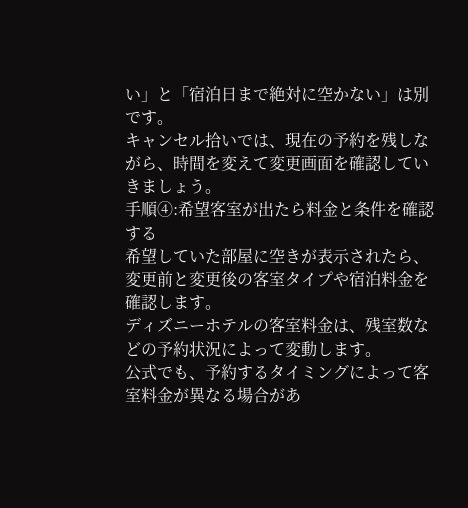い」と「宿泊日まで絶対に空かない」は別です。
キャンセル拾いでは、現在の予約を残しながら、時間を変えて変更画面を確認していきましょう。
手順④:希望客室が出たら料金と条件を確認する
希望していた部屋に空きが表示されたら、変更前と変更後の客室タイプや宿泊料金を確認します。
ディズニーホテルの客室料金は、残室数などの予約状況によって変動します。
公式でも、予約するタイミングによって客室料金が異なる場合があ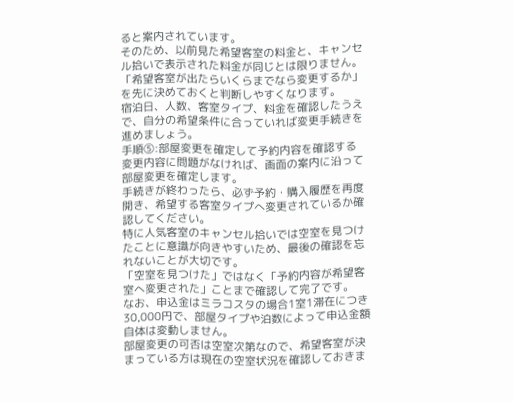ると案内されています。
そのため、以前見た希望客室の料金と、キャンセル拾いで表示された料金が同じとは限りません。
「希望客室が出たらいくらまでなら変更するか」を先に決めておくと判断しやすくなります。
宿泊日、人数、客室タイプ、料金を確認したうえで、自分の希望条件に合っていれば変更手続きを進めましょう。
手順⑤:部屋変更を確定して予約内容を確認する
変更内容に問題がなければ、画面の案内に沿って部屋変更を確定します。
手続きが終わったら、必ず予約・購入履歴を再度開き、希望する客室タイプへ変更されているか確認してください。
特に人気客室のキャンセル拾いでは空室を見つけたことに意識が向きやすいため、最後の確認を忘れないことが大切です。
「空室を見つけた」ではなく「予約内容が希望客室へ変更された」ことまで確認して完了です。
なお、申込金はミラコスタの場合1室1滞在につき30,000円で、部屋タイプや泊数によって申込金額自体は変動しません。
部屋変更の可否は空室次第なので、希望客室が決まっている方は現在の空室状況を確認しておきま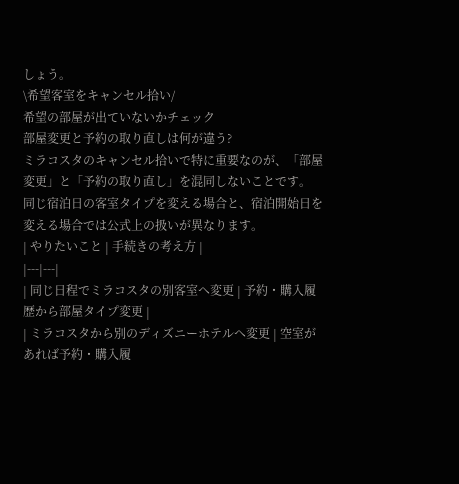しょう。
\希望客室をキャンセル拾い/
希望の部屋が出ていないかチェック
部屋変更と予約の取り直しは何が違う?
ミラコスタのキャンセル拾いで特に重要なのが、「部屋変更」と「予約の取り直し」を混同しないことです。
同じ宿泊日の客室タイプを変える場合と、宿泊開始日を変える場合では公式上の扱いが異なります。
| やりたいこと | 手続きの考え方 |
|---|---|
| 同じ日程でミラコスタの別客室へ変更 | 予約・購入履歴から部屋タイプ変更 |
| ミラコスタから別のディズニーホテルへ変更 | 空室があれば予約・購入履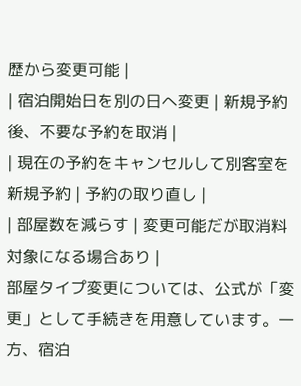歴から変更可能 |
| 宿泊開始日を別の日へ変更 | 新規予約後、不要な予約を取消 |
| 現在の予約をキャンセルして別客室を新規予約 | 予約の取り直し |
| 部屋数を減らす | 変更可能だが取消料対象になる場合あり |
部屋タイプ変更については、公式が「変更」として手続きを用意しています。一方、宿泊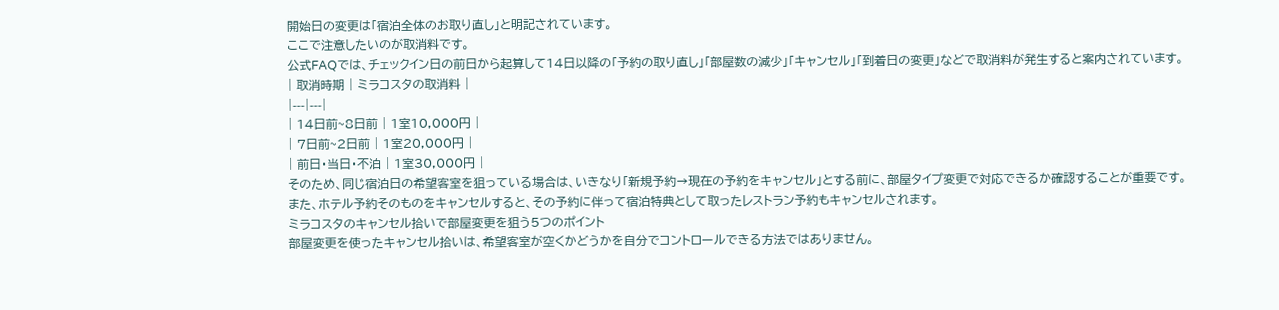開始日の変更は「宿泊全体のお取り直し」と明記されています。
ここで注意したいのが取消料です。
公式FAQでは、チェックイン日の前日から起算して14日以降の「予約の取り直し」「部屋数の減少」「キャンセル」「到着日の変更」などで取消料が発生すると案内されています。
| 取消時期 | ミラコスタの取消料 |
|---|---|
| 14日前~8日前 | 1室10,000円 |
| 7日前~2日前 | 1室20,000円 |
| 前日・当日・不泊 | 1室30,000円 |
そのため、同じ宿泊日の希望客室を狙っている場合は、いきなり「新規予約→現在の予約をキャンセル」とする前に、部屋タイプ変更で対応できるか確認することが重要です。
また、ホテル予約そのものをキャンセルすると、その予約に伴って宿泊特典として取ったレストラン予約もキャンセルされます。
ミラコスタのキャンセル拾いで部屋変更を狙う5つのポイント
部屋変更を使ったキャンセル拾いは、希望客室が空くかどうかを自分でコントロールできる方法ではありません。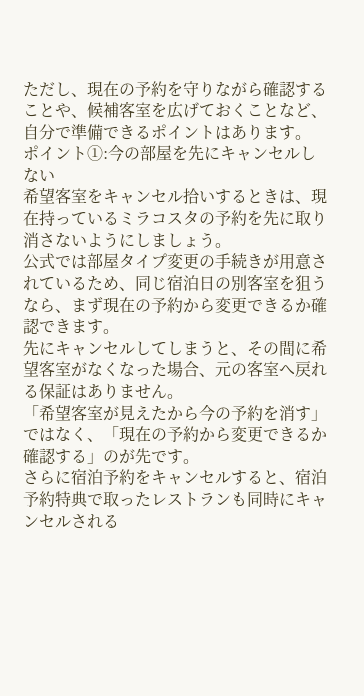ただし、現在の予約を守りながら確認することや、候補客室を広げておくことなど、自分で準備できるポイントはあります。
ポイント①:今の部屋を先にキャンセルしない
希望客室をキャンセル拾いするときは、現在持っているミラコスタの予約を先に取り消さないようにしましょう。
公式では部屋タイプ変更の手続きが用意されているため、同じ宿泊日の別客室を狙うなら、まず現在の予約から変更できるか確認できます。
先にキャンセルしてしまうと、その間に希望客室がなくなった場合、元の客室へ戻れる保証はありません。
「希望客室が見えたから今の予約を消す」ではなく、「現在の予約から変更できるか確認する」のが先です。
さらに宿泊予約をキャンセルすると、宿泊予約特典で取ったレストランも同時にキャンセルされる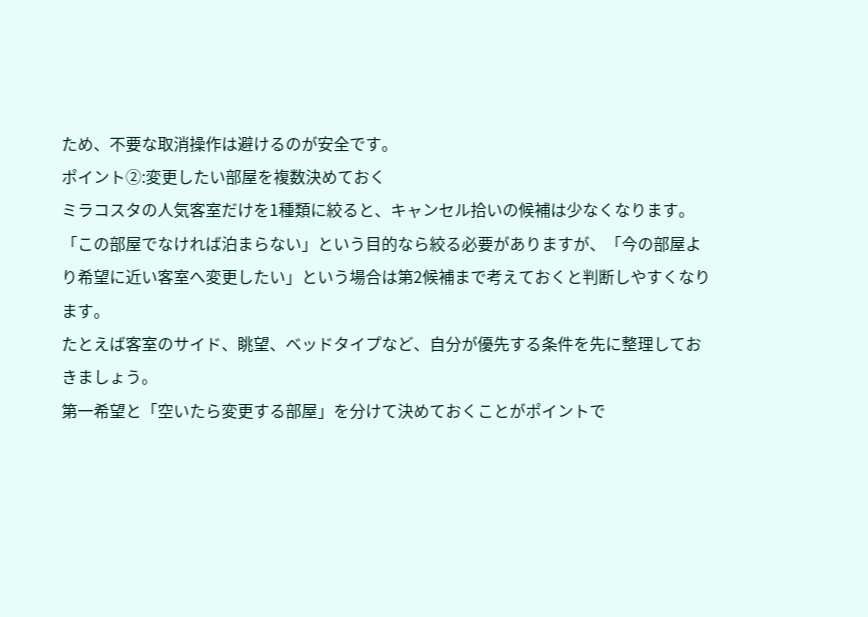ため、不要な取消操作は避けるのが安全です。
ポイント②:変更したい部屋を複数決めておく
ミラコスタの人気客室だけを1種類に絞ると、キャンセル拾いの候補は少なくなります。
「この部屋でなければ泊まらない」という目的なら絞る必要がありますが、「今の部屋より希望に近い客室へ変更したい」という場合は第2候補まで考えておくと判断しやすくなります。
たとえば客室のサイド、眺望、ベッドタイプなど、自分が優先する条件を先に整理しておきましょう。
第一希望と「空いたら変更する部屋」を分けて決めておくことがポイントで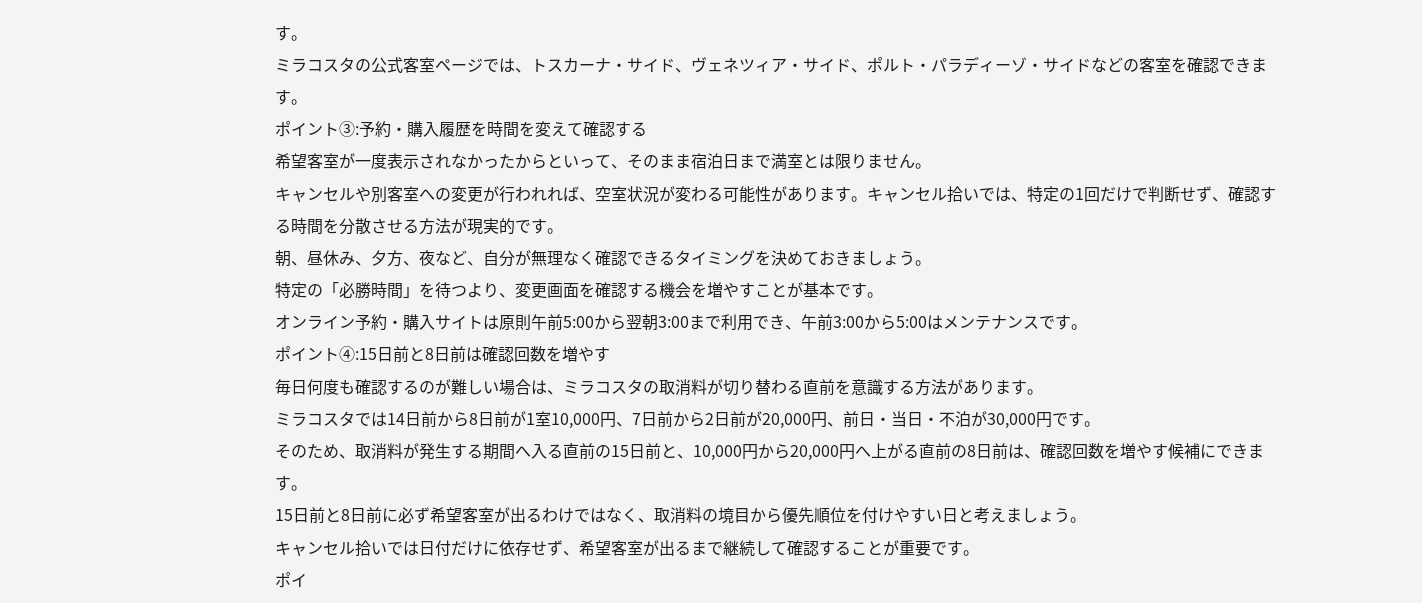す。
ミラコスタの公式客室ページでは、トスカーナ・サイド、ヴェネツィア・サイド、ポルト・パラディーゾ・サイドなどの客室を確認できます。
ポイント③:予約・購入履歴を時間を変えて確認する
希望客室が一度表示されなかったからといって、そのまま宿泊日まで満室とは限りません。
キャンセルや別客室への変更が行われれば、空室状況が変わる可能性があります。キャンセル拾いでは、特定の1回だけで判断せず、確認する時間を分散させる方法が現実的です。
朝、昼休み、夕方、夜など、自分が無理なく確認できるタイミングを決めておきましょう。
特定の「必勝時間」を待つより、変更画面を確認する機会を増やすことが基本です。
オンライン予約・購入サイトは原則午前5:00から翌朝3:00まで利用でき、午前3:00から5:00はメンテナンスです。
ポイント④:15日前と8日前は確認回数を増やす
毎日何度も確認するのが難しい場合は、ミラコスタの取消料が切り替わる直前を意識する方法があります。
ミラコスタでは14日前から8日前が1室10,000円、7日前から2日前が20,000円、前日・当日・不泊が30,000円です。
そのため、取消料が発生する期間へ入る直前の15日前と、10,000円から20,000円へ上がる直前の8日前は、確認回数を増やす候補にできます。
15日前と8日前に必ず希望客室が出るわけではなく、取消料の境目から優先順位を付けやすい日と考えましょう。
キャンセル拾いでは日付だけに依存せず、希望客室が出るまで継続して確認することが重要です。
ポイ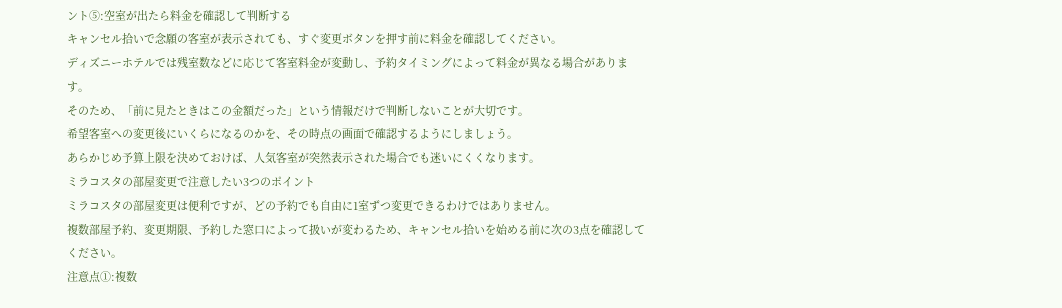ント⑤:空室が出たら料金を確認して判断する
キャンセル拾いで念願の客室が表示されても、すぐ変更ボタンを押す前に料金を確認してください。
ディズニーホテルでは残室数などに応じて客室料金が変動し、予約タイミングによって料金が異なる場合があります。
そのため、「前に見たときはこの金額だった」という情報だけで判断しないことが大切です。
希望客室への変更後にいくらになるのかを、その時点の画面で確認するようにしましょう。
あらかじめ予算上限を決めておけば、人気客室が突然表示された場合でも迷いにくくなります。
ミラコスタの部屋変更で注意したい3つのポイント
ミラコスタの部屋変更は便利ですが、どの予約でも自由に1室ずつ変更できるわけではありません。
複数部屋予約、変更期限、予約した窓口によって扱いが変わるため、キャンセル拾いを始める前に次の3点を確認してください。
注意点①:複数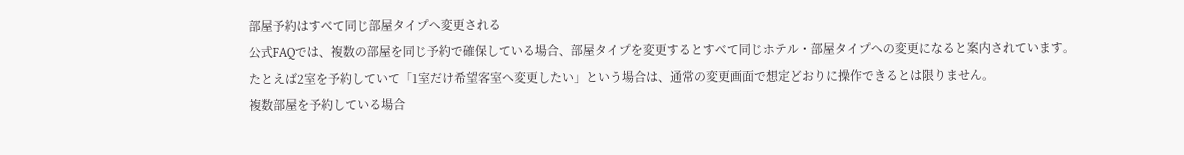部屋予約はすべて同じ部屋タイプへ変更される
公式FAQでは、複数の部屋を同じ予約で確保している場合、部屋タイプを変更するとすべて同じホテル・部屋タイプへの変更になると案内されています。
たとえば2室を予約していて「1室だけ希望客室へ変更したい」という場合は、通常の変更画面で想定どおりに操作できるとは限りません。
複数部屋を予約している場合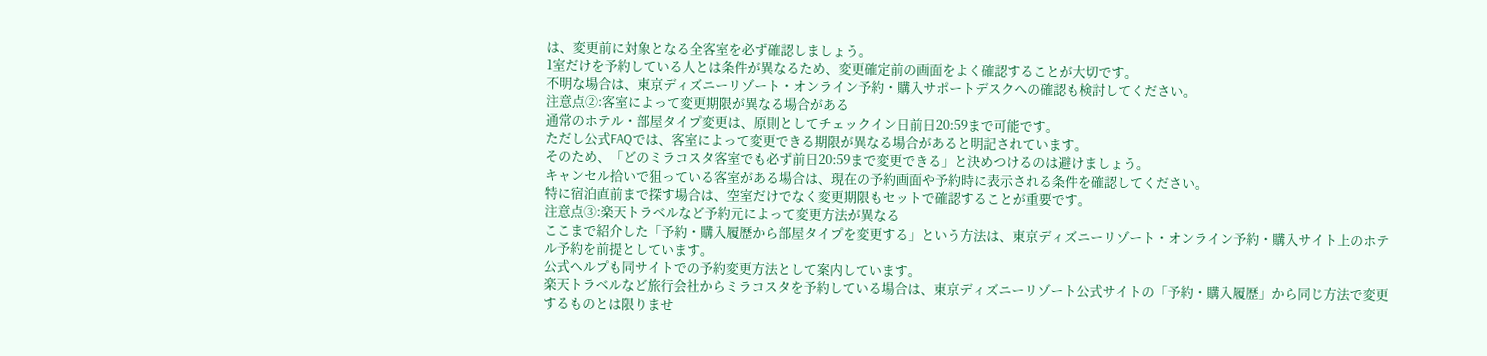は、変更前に対象となる全客室を必ず確認しましょう。
1室だけを予約している人とは条件が異なるため、変更確定前の画面をよく確認することが大切です。
不明な場合は、東京ディズニーリゾート・オンライン予約・購入サポートデスクへの確認も検討してください。
注意点②:客室によって変更期限が異なる場合がある
通常のホテル・部屋タイプ変更は、原則としてチェックイン日前日20:59まで可能です。
ただし公式FAQでは、客室によって変更できる期限が異なる場合があると明記されています。
そのため、「どのミラコスタ客室でも必ず前日20:59まで変更できる」と決めつけるのは避けましょう。
キャンセル拾いで狙っている客室がある場合は、現在の予約画面や予約時に表示される条件を確認してください。
特に宿泊直前まで探す場合は、空室だけでなく変更期限もセットで確認することが重要です。
注意点③:楽天トラベルなど予約元によって変更方法が異なる
ここまで紹介した「予約・購入履歴から部屋タイプを変更する」という方法は、東京ディズニーリゾート・オンライン予約・購入サイト上のホテル予約を前提としています。
公式ヘルプも同サイトでの予約変更方法として案内しています。
楽天トラベルなど旅行会社からミラコスタを予約している場合は、東京ディズニーリゾート公式サイトの「予約・購入履歴」から同じ方法で変更するものとは限りませ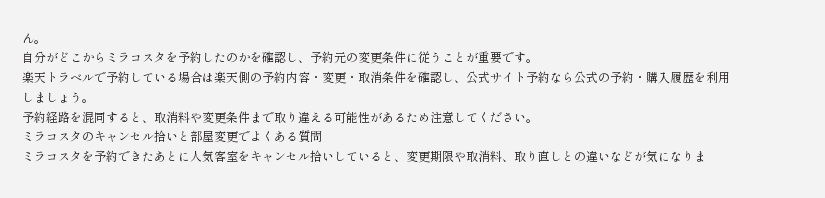ん。
自分がどこからミラコスタを予約したのかを確認し、予約元の変更条件に従うことが重要です。
楽天トラベルで予約している場合は楽天側の予約内容・変更・取消条件を確認し、公式サイト予約なら公式の予約・購入履歴を利用しましょう。
予約経路を混同すると、取消料や変更条件まで取り違える可能性があるため注意してください。
ミラコスタのキャンセル拾いと部屋変更でよくある質問
ミラコスタを予約できたあとに人気客室をキャンセル拾いしていると、変更期限や取消料、取り直しとの違いなどが気になりま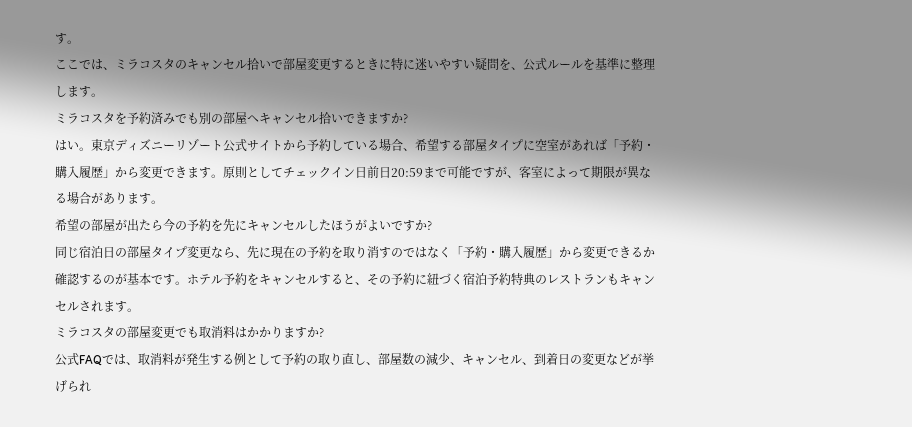す。
ここでは、ミラコスタのキャンセル拾いで部屋変更するときに特に迷いやすい疑問を、公式ルールを基準に整理します。
ミラコスタを予約済みでも別の部屋へキャンセル拾いできますか?
はい。東京ディズニーリゾート公式サイトから予約している場合、希望する部屋タイプに空室があれば「予約・購入履歴」から変更できます。原則としてチェックイン日前日20:59まで可能ですが、客室によって期限が異なる場合があります。
希望の部屋が出たら今の予約を先にキャンセルしたほうがよいですか?
同じ宿泊日の部屋タイプ変更なら、先に現在の予約を取り消すのではなく「予約・購入履歴」から変更できるか確認するのが基本です。ホテル予約をキャンセルすると、その予約に紐づく宿泊予約特典のレストランもキャンセルされます。
ミラコスタの部屋変更でも取消料はかかりますか?
公式FAQでは、取消料が発生する例として予約の取り直し、部屋数の減少、キャンセル、到着日の変更などが挙げられ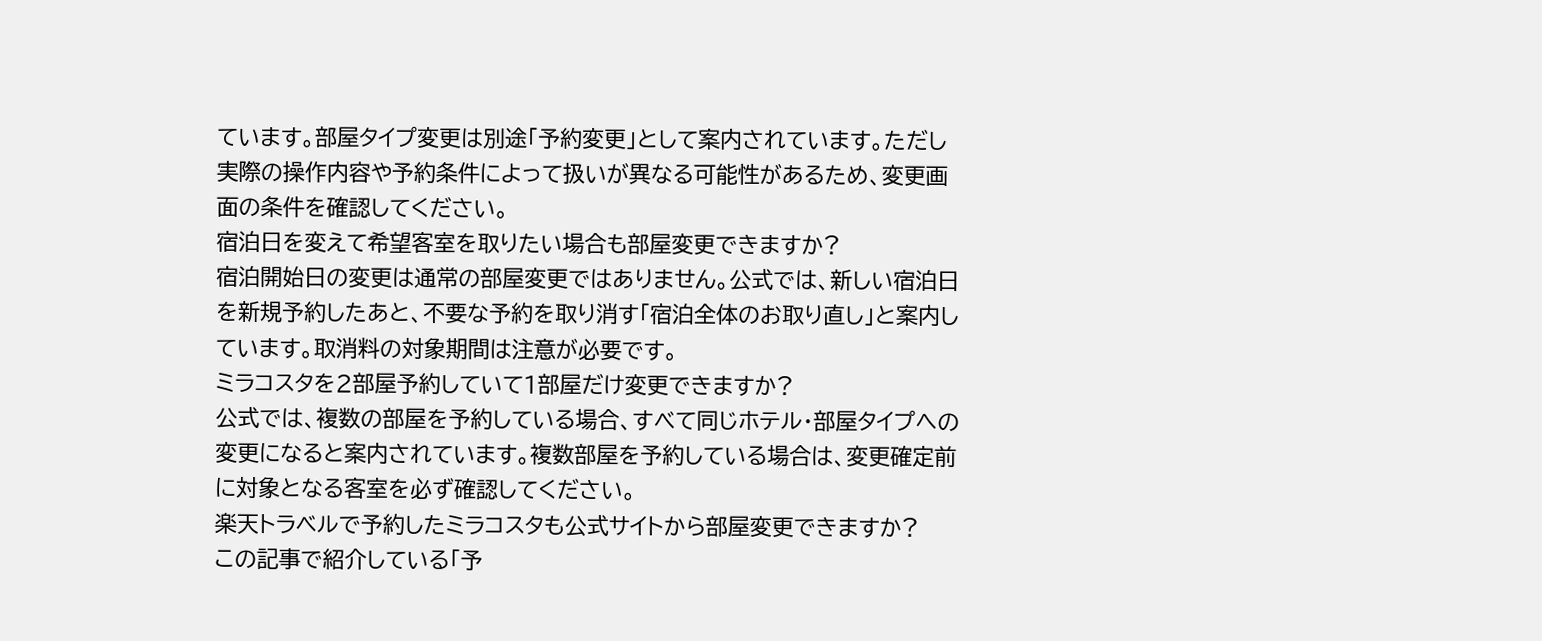ています。部屋タイプ変更は別途「予約変更」として案内されています。ただし実際の操作内容や予約条件によって扱いが異なる可能性があるため、変更画面の条件を確認してください。
宿泊日を変えて希望客室を取りたい場合も部屋変更できますか?
宿泊開始日の変更は通常の部屋変更ではありません。公式では、新しい宿泊日を新規予約したあと、不要な予約を取り消す「宿泊全体のお取り直し」と案内しています。取消料の対象期間は注意が必要です。
ミラコスタを2部屋予約していて1部屋だけ変更できますか?
公式では、複数の部屋を予約している場合、すべて同じホテル・部屋タイプへの変更になると案内されています。複数部屋を予約している場合は、変更確定前に対象となる客室を必ず確認してください。
楽天トラベルで予約したミラコスタも公式サイトから部屋変更できますか?
この記事で紹介している「予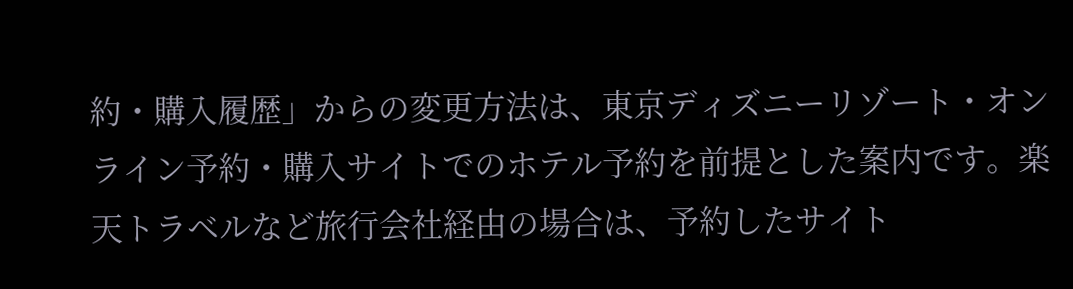約・購入履歴」からの変更方法は、東京ディズニーリゾート・オンライン予約・購入サイトでのホテル予約を前提とした案内です。楽天トラベルなど旅行会社経由の場合は、予約したサイト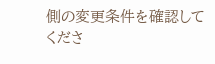側の変更条件を確認してくださ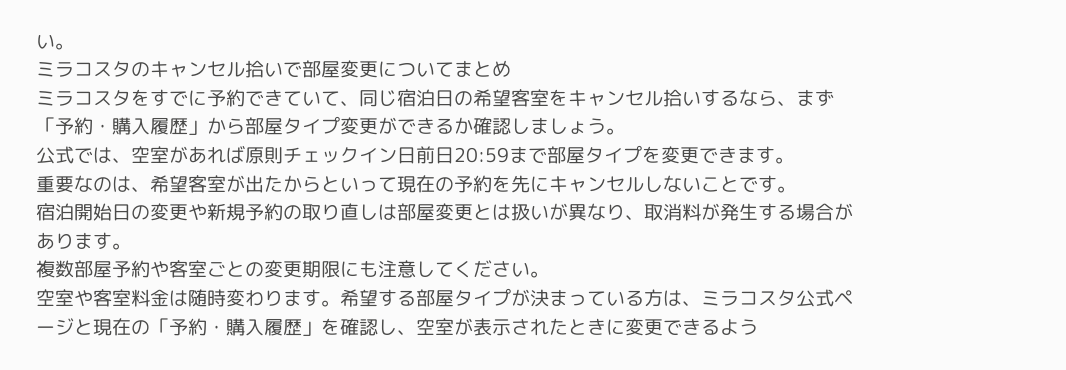い。
ミラコスタのキャンセル拾いで部屋変更についてまとめ
ミラコスタをすでに予約できていて、同じ宿泊日の希望客室をキャンセル拾いするなら、まず「予約・購入履歴」から部屋タイプ変更ができるか確認しましょう。
公式では、空室があれば原則チェックイン日前日20:59まで部屋タイプを変更できます。
重要なのは、希望客室が出たからといって現在の予約を先にキャンセルしないことです。
宿泊開始日の変更や新規予約の取り直しは部屋変更とは扱いが異なり、取消料が発生する場合があります。
複数部屋予約や客室ごとの変更期限にも注意してください。
空室や客室料金は随時変わります。希望する部屋タイプが決まっている方は、ミラコスタ公式ページと現在の「予約・購入履歴」を確認し、空室が表示されたときに変更できるよう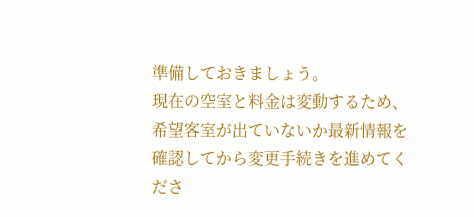準備しておきましょう。
現在の空室と料金は変動するため、希望客室が出ていないか最新情報を確認してから変更手続きを進めてくださ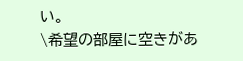い。
\希望の部屋に空きがあ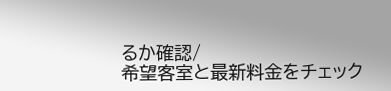るか確認/
希望客室と最新料金をチェック